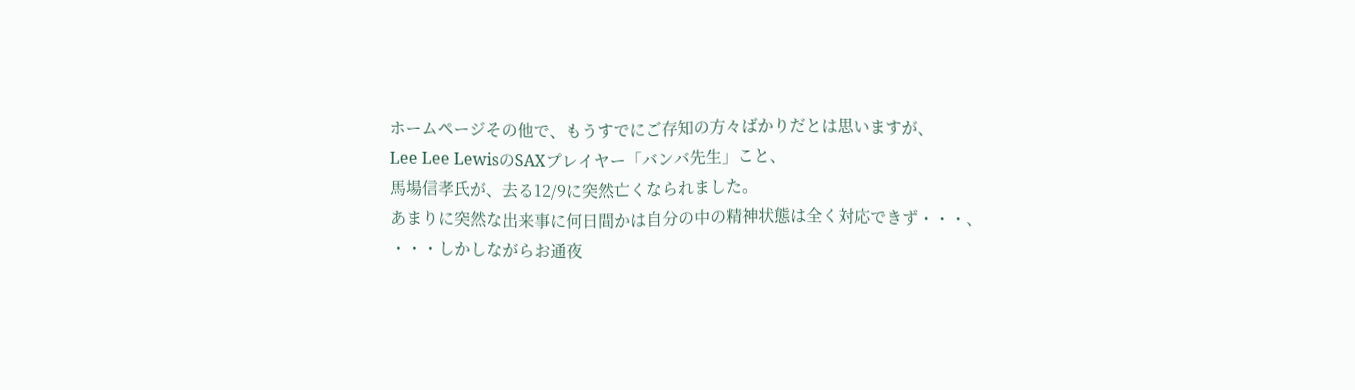ホームページその他で、もうすでにご存知の方々ばかりだとは思いますが、
Lee Lee LewisのSAXプレイヤー「バンバ先生」こと、
馬場信孝氏が、去る12/9に突然亡くなられました。
あまりに突然な出来事に何日間かは自分の中の精神状態は全く対応できず・・・、
・・・しかしながらお通夜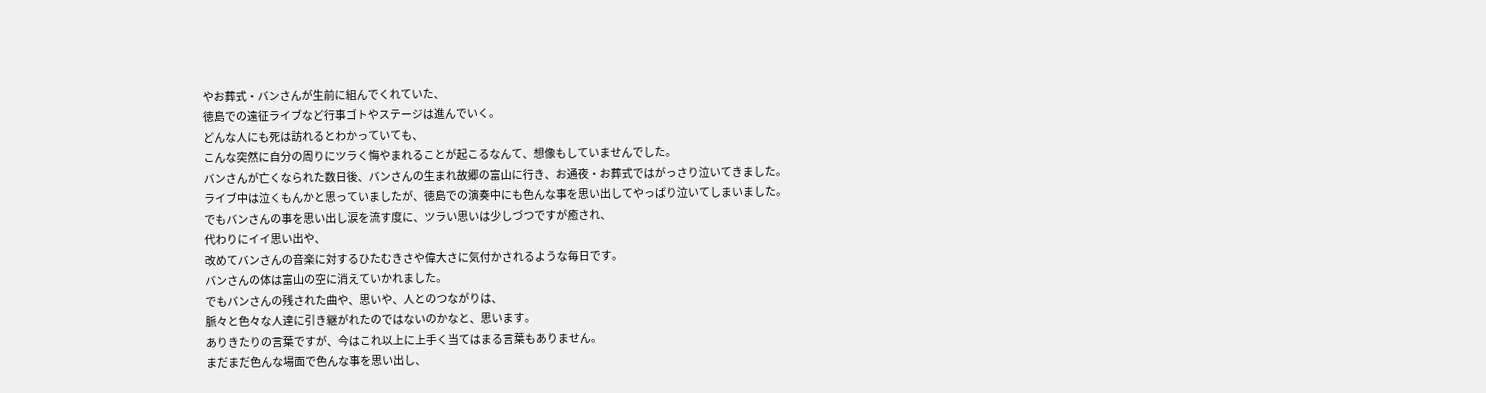やお葬式・バンさんが生前に組んでくれていた、
徳島での遠征ライブなど行事ゴトやステージは進んでいく。
どんな人にも死は訪れるとわかっていても、
こんな突然に自分の周りにツラく悔やまれることが起こるなんて、想像もしていませんでした。
バンさんが亡くなられた数日後、バンさんの生まれ故郷の富山に行き、お通夜・お葬式ではがっさり泣いてきました。
ライブ中は泣くもんかと思っていましたが、徳島での演奏中にも色んな事を思い出してやっぱり泣いてしまいました。
でもバンさんの事を思い出し涙を流す度に、ツラい思いは少しづつですが癒され、
代わりにイイ思い出や、
改めてバンさんの音楽に対するひたむきさや偉大さに気付かされるような毎日です。
バンさんの体は富山の空に消えていかれました。
でもバンさんの残された曲や、思いや、人とのつながりは、
脈々と色々な人達に引き継がれたのではないのかなと、思います。
ありきたりの言葉ですが、今はこれ以上に上手く当てはまる言葉もありません。
まだまだ色んな場面で色んな事を思い出し、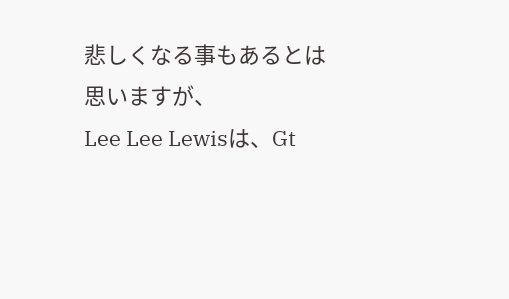悲しくなる事もあるとは思いますが、
Lee Lee Lewisは、Gt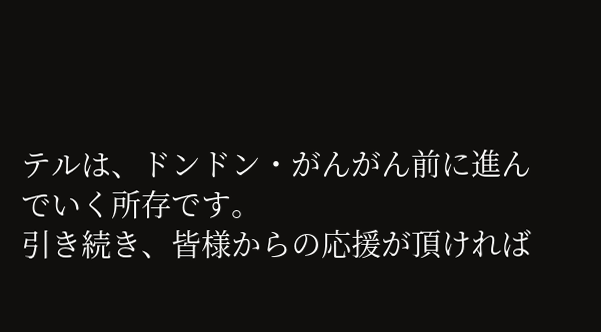テルは、ドンドン・がんがん前に進んでいく所存です。
引き続き、皆様からの応援が頂ければ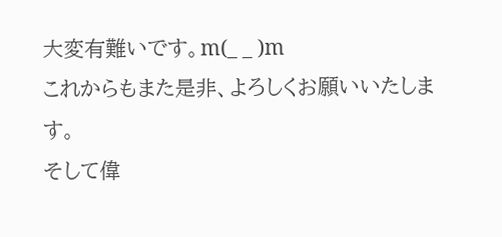大変有難いです。m(_ _ )m
これからもまた是非、よろしくお願いいたします。
そして偉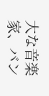大な音楽家、バン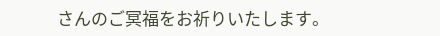さんのご冥福をお祈りいたします。